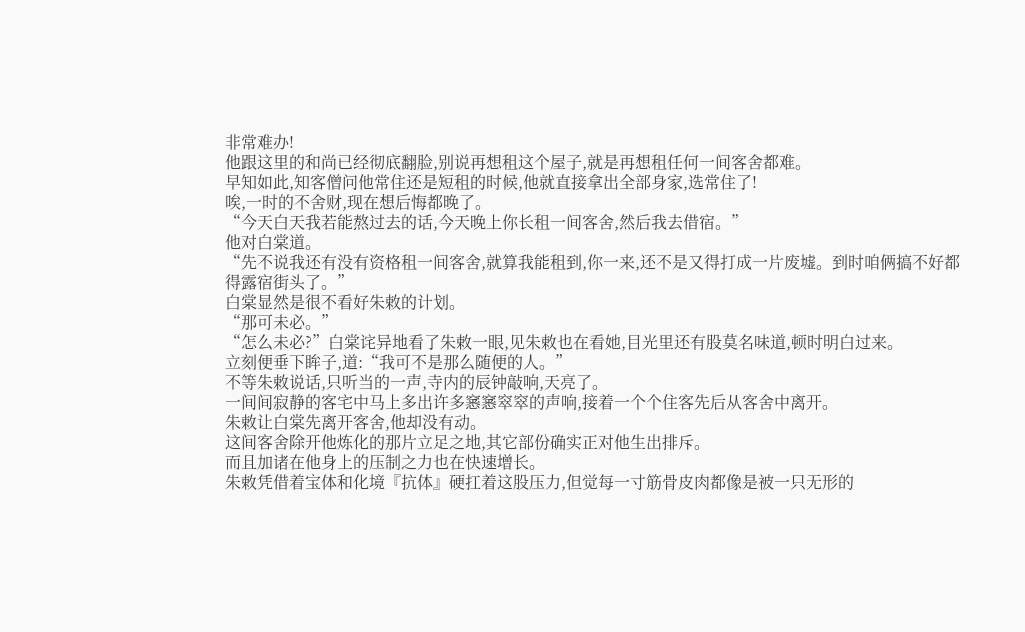非常难办!
他跟这里的和尚已经彻底翻脸,别说再想租这个屋子,就是再想租任何一间客舍都难。
早知如此,知客僧问他常住还是短租的时候,他就直接拿出全部身家,选常住了!
唉,一时的不舍财,现在想后悔都晚了。
“今天白天我若能熬过去的话,今天晚上你长租一间客舍,然后我去借宿。”
他对白棠道。
“先不说我还有没有资格租一间客舍,就算我能租到,你一来,还不是又得打成一片废墟。到时咱俩搞不好都得露宿街头了。”
白棠显然是很不看好朱敕的计划。
“那可未必。”
“怎么未必?”白棠诧异地看了朱敕一眼,见朱敕也在看她,目光里还有股莫名味道,顿时明白过来。
立刻便垂下眸子,道:“我可不是那么随便的人。”
不等朱敕说话,只听当的一声,寺内的辰钟敲响,天亮了。
一间间寂静的客宅中马上多出许多窸窸窣窣的声响,接着一个个住客先后从客舍中离开。
朱敕让白棠先离开客舍,他却没有动。
这间客舍除开他炼化的那片立足之地,其它部份确实正对他生出排斥。
而且加诸在他身上的压制之力也在快速增长。
朱敕凭借着宝体和化境『抗体』硬扛着这股压力,但觉每一寸筋骨皮肉都像是被一只无形的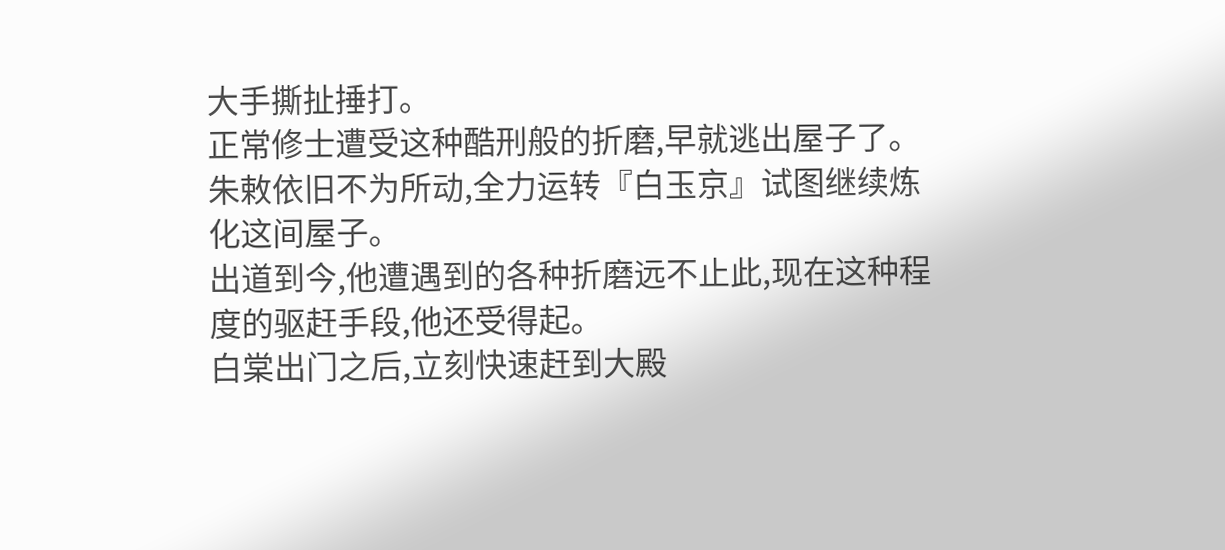大手撕扯捶打。
正常修士遭受这种酷刑般的折磨,早就逃出屋子了。
朱敕依旧不为所动,全力运转『白玉京』试图继续炼化这间屋子。
出道到今,他遭遇到的各种折磨远不止此,现在这种程度的驱赶手段,他还受得起。
白棠出门之后,立刻快速赶到大殿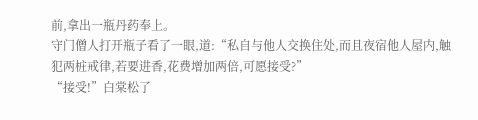前,拿出一瓶丹药奉上。
守门僧人打开瓶子看了一眼,道:“私自与他人交换住处,而且夜宿他人屋内,触犯两桩戒律,若要进香,花费增加两倍,可愿接受?”
“接受!”白棠松了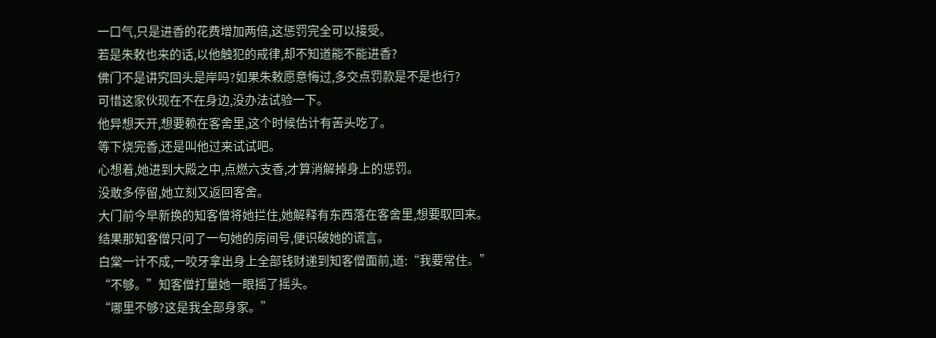一口气,只是进香的花费增加两倍,这惩罚完全可以接受。
若是朱敕也来的话,以他触犯的戒律,却不知道能不能进香?
佛门不是讲究回头是岸吗?如果朱敕愿意悔过,多交点罚款是不是也行?
可惜这家伙现在不在身边,没办法试验一下。
他异想天开,想要赖在客舍里,这个时候估计有苦头吃了。
等下烧完香,还是叫他过来试试吧。
心想着,她进到大殿之中,点燃六支香,才算消解掉身上的惩罚。
没敢多停留,她立刻又返回客舍。
大门前今早新换的知客僧将她拦住,她解释有东西落在客舍里,想要取回来。
结果那知客僧只问了一句她的房间号,便识破她的谎言。
白棠一计不成,一咬牙拿出身上全部钱财递到知客僧面前,道:“我要常住。”
“不够。”知客僧打量她一眼摇了摇头。
“哪里不够?这是我全部身家。”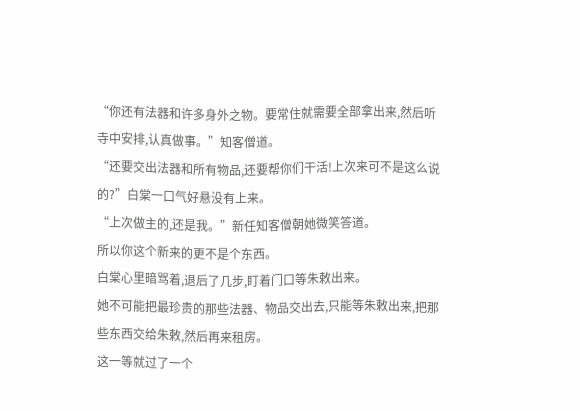“你还有法器和许多身外之物。要常住就需要全部拿出来,然后听寺中安排,认真做事。”知客僧道。
“还要交出法器和所有物品,还要帮你们干活!上次来可不是这么说的?”白棠一口气好悬没有上来。
“上次做主的,还是我。”新任知客僧朝她微笑答道。
所以你这个新来的更不是个东西。
白棠心里暗骂着,退后了几步,盯着门口等朱敕出来。
她不可能把最珍贵的那些法器、物品交出去,只能等朱敕出来,把那些东西交给朱敕,然后再来租房。
这一等就过了一个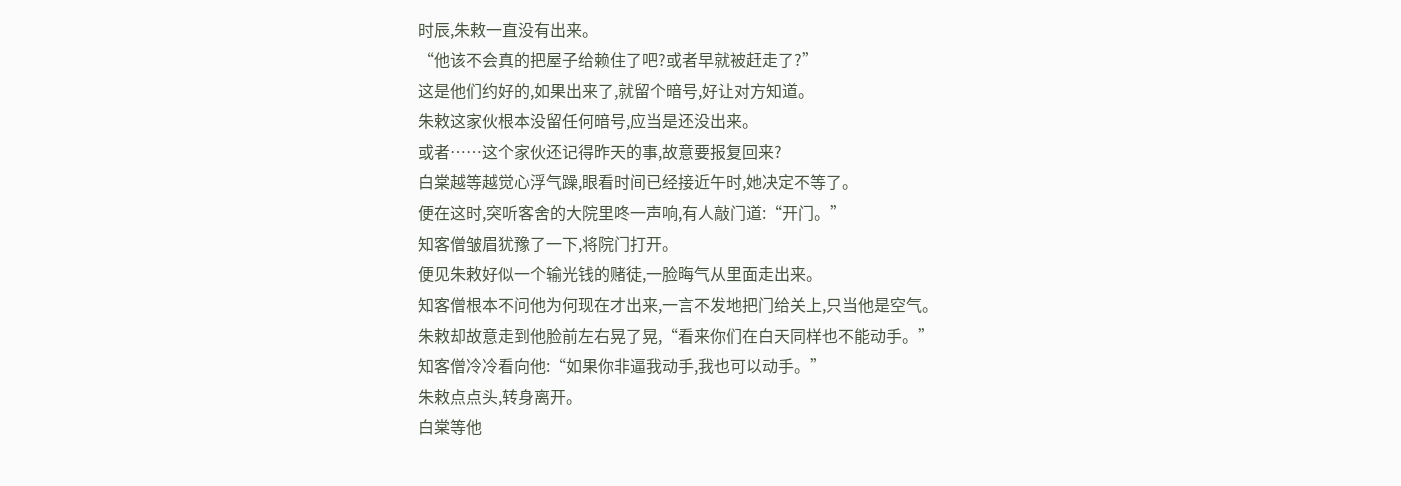时辰,朱敕一直没有出来。
“他该不会真的把屋子给赖住了吧?或者早就被赶走了?”
这是他们约好的,如果出来了,就留个暗号,好让对方知道。
朱敕这家伙根本没留任何暗号,应当是还没出来。
或者……这个家伙还记得昨天的事,故意要报复回来?
白棠越等越觉心浮气躁,眼看时间已经接近午时,她决定不等了。
便在这时,突听客舍的大院里咚一声响,有人敲门道:“开门。”
知客僧皱眉犹豫了一下,将院门打开。
便见朱敕好似一个输光钱的赌徒,一脸晦气从里面走出来。
知客僧根本不问他为何现在才出来,一言不发地把门给关上,只当他是空气。
朱敕却故意走到他脸前左右晃了晃,“看来你们在白天同样也不能动手。”
知客僧冷冷看向他:“如果你非逼我动手,我也可以动手。”
朱敕点点头,转身离开。
白棠等他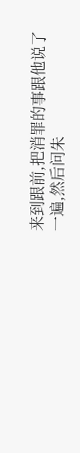来到跟前,把消罪的事跟他说了一遍,然后问朱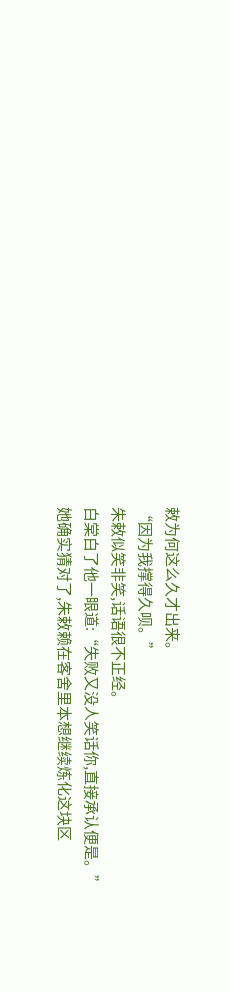敕为何这么久才出来。
“因为我撑得久呗。”
朱敕似笑非笑,话语很不正经。
白棠白了他一眼道:“失败又没人笑话你,直接承认便是。”
她确实猜对了,朱敕赖在客舍里本想继续炼化这块区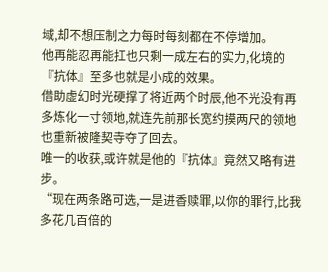域,却不想压制之力每时每刻都在不停增加。
他再能忍再能扛也只剩一成左右的实力,化境的『抗体』至多也就是小成的效果。
借助虚幻时光硬撑了将近两个时辰,他不光没有再多炼化一寸领地,就连先前那长宽约摸两尺的领地也重新被隆契寺夺了回去。
唯一的收获,或许就是他的『抗体』竟然又略有进步。
“现在两条路可选,一是进香赎罪,以你的罪行,比我多花几百倍的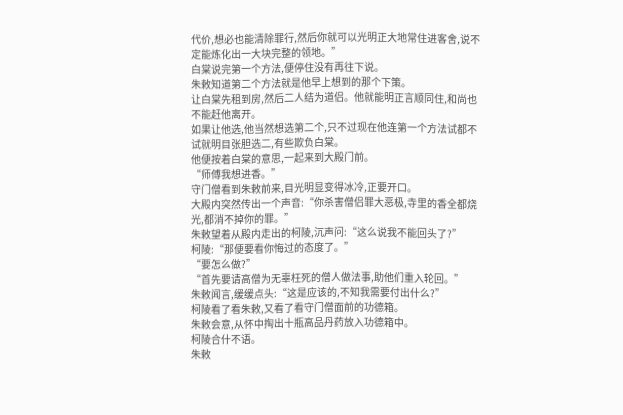代价,想必也能清除罪行,然后你就可以光明正大地常住进客舍,说不定能炼化出一大块完整的领地。”
白棠说完第一个方法,便停住没有再往下说。
朱敕知道第二个方法就是他早上想到的那个下策。
让白棠先租到房,然后二人结为道侣。他就能明正言顺同住,和尚也不能赶他离开。
如果让他选,他当然想选第二个,只不过现在他连第一个方法试都不试就明目张胆选二,有些欺负白棠。
他便按着白棠的意思,一起来到大殿门前。
“师傅我想进香。”
守门僧看到朱敕前来,目光明显变得冰冷,正要开口。
大殿内突然传出一个声音:“你杀害僧侣罪大恶极,寺里的香全都烧光,都消不掉你的罪。”
朱敕望着从殿内走出的柯陵,沉声问:“这么说我不能回头了?”
柯陵:“那便要看你悔过的态度了。”
“要怎么做?”
“首先要请高僧为无辜枉死的僧人做法事,助他们重入轮回。”
朱敕闻言,缓缓点头:“这是应该的,不知我需要付出什么?”
柯陵看了看朱敕,又看了看守门僧面前的功德箱。
朱敕会意,从怀中掏出十瓶高品丹药放入功德箱中。
柯陵合什不语。
朱敕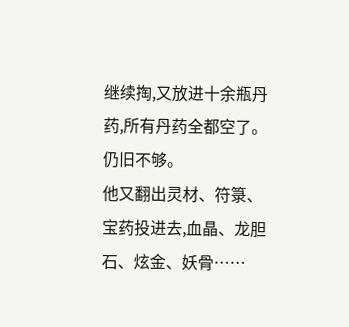继续掏,又放进十余瓶丹药,所有丹药全都空了。仍旧不够。
他又翻出灵材、符箓、宝药投进去,血晶、龙胆石、炫金、妖骨……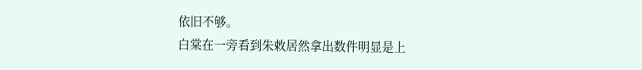依旧不够。
白棠在一旁看到朱敕居然拿出数件明显是上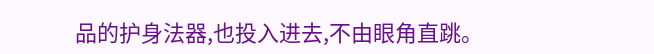品的护身法器,也投入进去,不由眼角直跳。